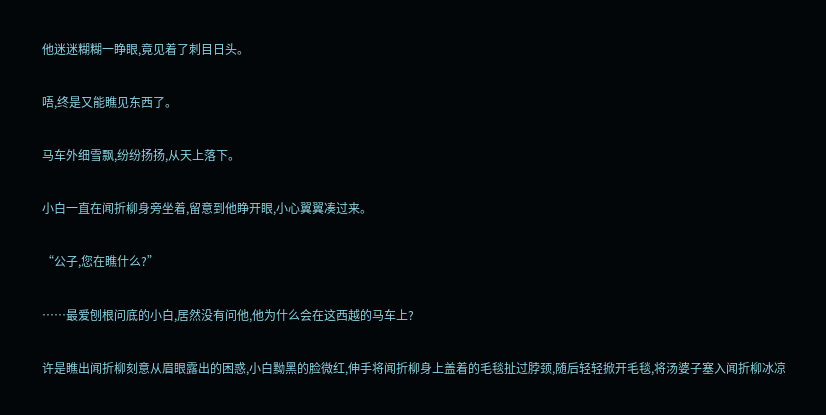他迷迷糊糊一睁眼,竟见着了刺目日头。

唔,终是又能瞧见东西了。

马车外细雪飘,纷纷扬扬,从天上落下。

小白一直在闻折柳身旁坐着,留意到他睁开眼,小心翼翼凑过来。

“公子,您在瞧什么?”

……最爱刨根问底的小白,居然没有问他,他为什么会在这西越的马车上?

许是瞧出闻折柳刻意从眉眼露出的困惑,小白黝黑的脸微红,伸手将闻折柳身上盖着的毛毯扯过脖颈,随后轻轻掀开毛毯,将汤婆子塞入闻折柳冰凉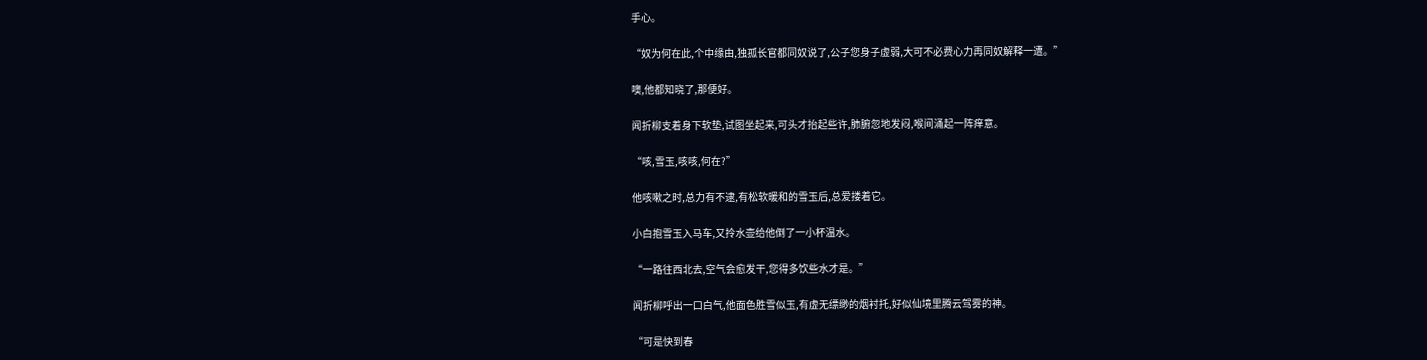手心。

“奴为何在此,个中缘由,独孤长官都同奴说了,公子您身子虚弱,大可不必费心力再同奴解释一遭。”

噢,他都知晓了,那便好。

闻折柳支着身下软垫,试图坐起来,可头才抬起些许,肺腑忽地发闷,喉间涌起一阵痒意。

“咳,雪玉,咳咳,何在?”

他咳嗽之时,总力有不逮,有松软暖和的雪玉后,总爱搂着它。

小白抱雪玉入马车,又拎水壶给他倒了一小杯温水。

“一路往西北去,空气会愈发干,您得多饮些水才是。”

闻折柳呼出一口白气,他面色胜雪似玉,有虚无缥缈的烟衬托,好似仙境里腾云驾雾的神。

“可是快到春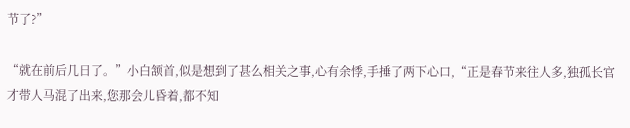节了?”

“就在前后几日了。”小白颔首,似是想到了甚么相关之事,心有余悸,手捶了两下心口,“正是春节来往人多,独孤长官才带人马混了出来,您那会儿昏着,都不知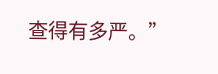查得有多严。”